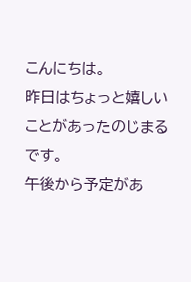こんにちは。
昨日はちょっと嬉しいことがあったのじまるです。
午後から予定があ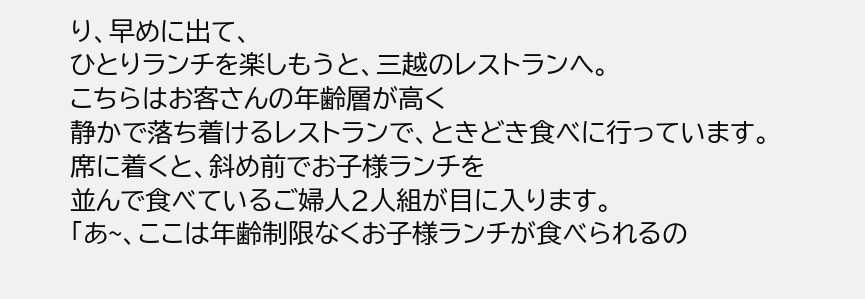り、早めに出て、
ひとりランチを楽しもうと、三越のレストランへ。
こちらはお客さんの年齢層が高く
静かで落ち着けるレストランで、ときどき食べに行っています。
席に着くと、斜め前でお子様ランチを
並んで食べているご婦人2人組が目に入ります。
「あ~、ここは年齢制限なくお子様ランチが食べられるの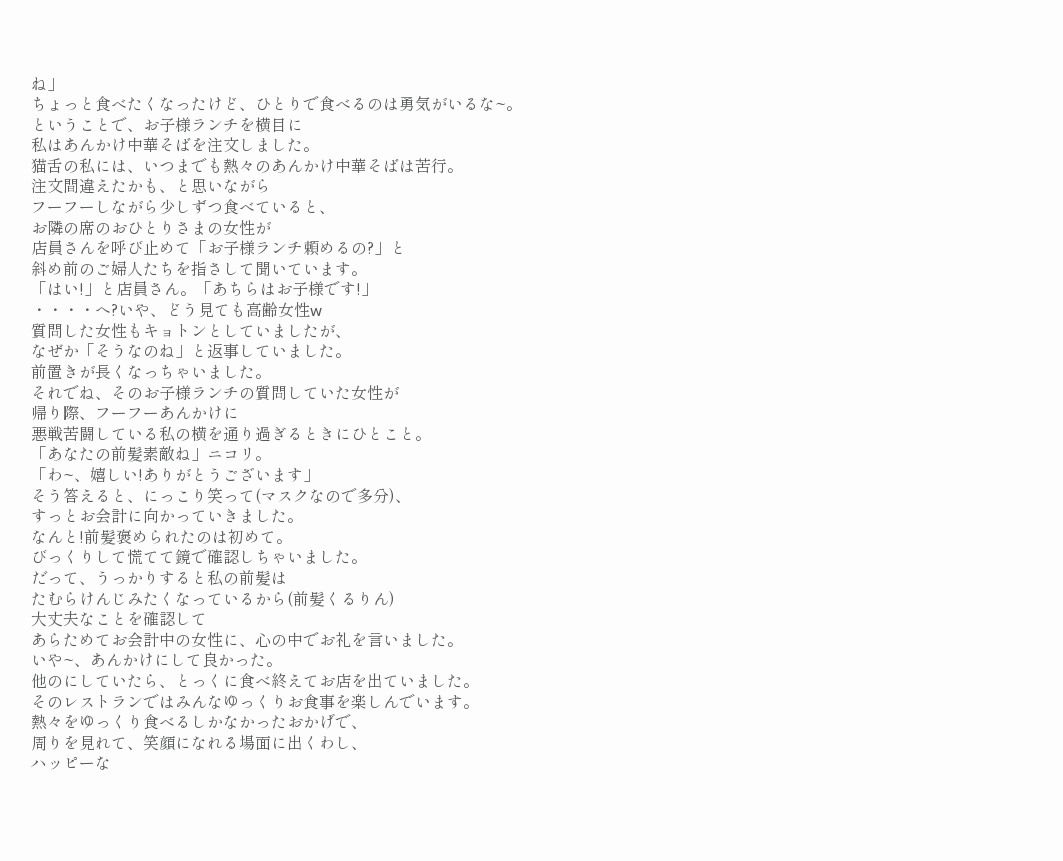ね」
ちょっと食べたくなったけど、ひとりで食べるのは勇気がいるな~。
ということで、お子様ランチを横目に
私はあんかけ中華そばを注文しました。
猫舌の私には、いつまでも熱々のあんかけ中華そばは苦行。
注文間違えたかも、と思いながら
フーフーしながら少しずつ食べていると、
お隣の席のおひとりさまの女性が
店員さんを呼び止めて「お子様ランチ頼めるの?」と
斜め前のご婦人たちを指さして聞いています。
「はい!」と店員さん。「あちらはお子様です!」
・・・・へ?いや、どう見ても高齢女性w
質問した女性もキョトンとしていましたが、
なぜか「そうなのね」と返事していました。
前置きが長くなっちゃいました。
それでね、そのお子様ランチの質問していた女性が
帰り際、フーフーあんかけに
悪戦苦闘している私の横を通り過ぎるときにひとこと。
「あなたの前髪素敵ね」ニコリ。
「わ~、嬉しい!ありがとうございます」
そう答えると、にっこり笑って(マスクなので多分)、
すっとお会計に向かっていきました。
なんと!前髪褒められたのは初めて。
びっくりして慌てて鏡で確認しちゃいました。
だって、うっかりすると私の前髪は
たむらけんじみたくなっているから(前髪くるりん)
大丈夫なことを確認して
あらためてお会計中の女性に、心の中でお礼を言いました。
いや~、あんかけにして良かった。
他のにしていたら、とっくに食べ終えてお店を出ていました。
そのレストランではみんなゆっくりお食事を楽しんでいます。
熱々をゆっくり食べるしかなかったおかげで、
周りを見れて、笑顔になれる場面に出くわし、
ハッピーな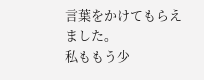言葉をかけてもらえました。
私ももう少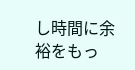し時間に余裕をもっ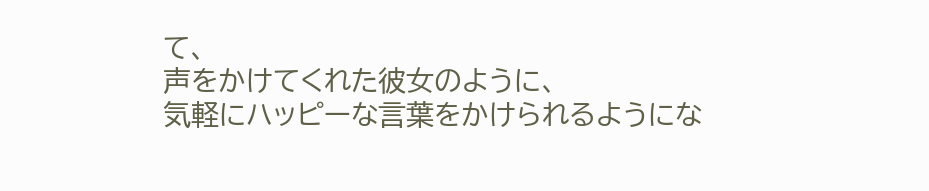て、
声をかけてくれた彼女のように、
気軽にハッピーな言葉をかけられるようにな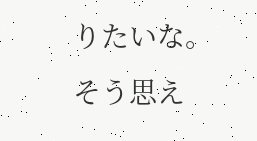りたいな。
そう思え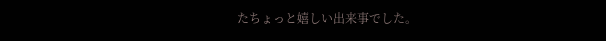たちょっと嬉しい出来事でした。